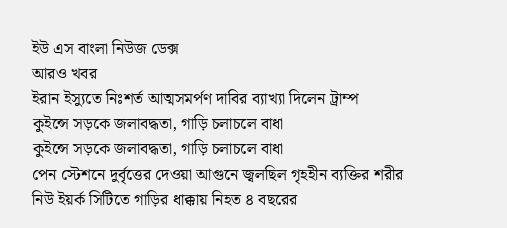ইউ এস বাংলা নিউজ ডেক্স
আরও খবর
ইরান ইস্যুতে নিঃশর্ত আত্মসমর্পণ দাবির ব্যাখ্যা দিলেন ট্রাম্প
কুইন্সে সড়কে জলাবদ্ধতা, গাড়ি চলাচলে বাধা
কুইন্সে সড়কে জলাবদ্ধতা, গাড়ি চলাচলে বাধা
পেন স্টেশনে দুর্বৃত্তের দেওয়া আগুনে জ্বলছিল গৃহহীন ব্যক্তির শরীর
নিউ ইয়র্ক সিটিতে গাড়ির ধাক্কায় নিহত ৪ বছরের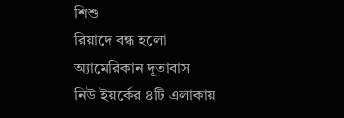শিশু
রিয়াদে বন্ধ হলো অ্যামেরিকান দূতাবাস
নিউ ইয়র্কের ৪টি এলাকায়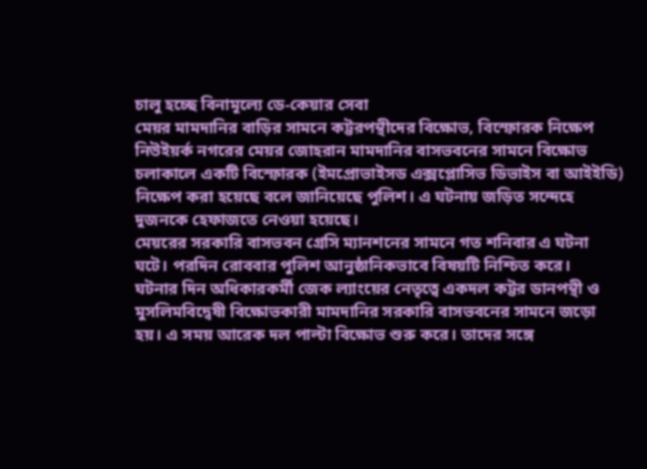চালু হচ্ছে বিনামূল্যে ডে-কেয়ার সেবা
মেয়র মামদানির বাড়ির সামনে কট্টরপন্থীদের বিক্ষোভ, বিস্ফোরক নিক্ষেপ
নিউইয়র্ক নগরের মেয়র জোহরান মামদানির বাসভবনের সামনে বিক্ষোভ চলাকালে একটি বিস্ফোরক (ইমপ্রোভাইসড এক্সপ্লোসিভ ডিভাইস বা আইইডি) নিক্ষেপ করা হয়েছে বলে জানিয়েছে পুলিশ। এ ঘটনায় জড়িত সন্দেহে দুজনকে হেফাজতে নেওয়া হয়েছে।
মেয়রের সরকারি বাসভবন গ্রেসি ম্যানশনের সামনে গত শনিবার এ ঘটনা ঘটে। পরদিন রোববার পুলিশ আনুষ্ঠানিকভাবে বিষয়টি নিশ্চিত করে।
ঘটনার দিন অধিকারকর্মী জেক ল্যাংয়ের নেতৃত্বে একদল কট্টর ডানপন্থী ও মুসলিমবিদ্বেষী বিক্ষোভকারী মামদানির সরকারি বাসভবনের সামনে জড়ো হয়। এ সময় আরেক দল পাল্টা বিক্ষোভ শুরু করে। তাদের সঙ্গে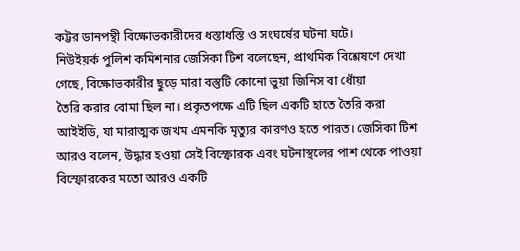কট্টর ডানপন্থী বিক্ষোভকারীদের ধস্তাধস্তি ও সংঘর্ষের ঘটনা ঘটে।
নিউইয়র্ক পুলিশ কমিশনার জেসিকা টিশ বলেছেন, প্রাথমিক বিশ্লেষণে দেখা গেছে, বিক্ষোভকারীর ছুড়ে মারা বস্তুটি কোনো ভুয়া জিনিস বা ধোঁয়া
তৈরি করার বোমা ছিল না। প্রকৃতপক্ষে এটি ছিল একটি হাতে তৈরি করা আইইডি, যা মারাত্মক জখম এমনকি মৃত্যুর কারণও হতে পারত। জেসিকা টিশ আরও বলেন, উদ্ধার হওয়া সেই বিস্ফোরক এবং ঘটনাস্থলের পাশ থেকে পাওয়া বিস্ফোরকের মতো আরও একটি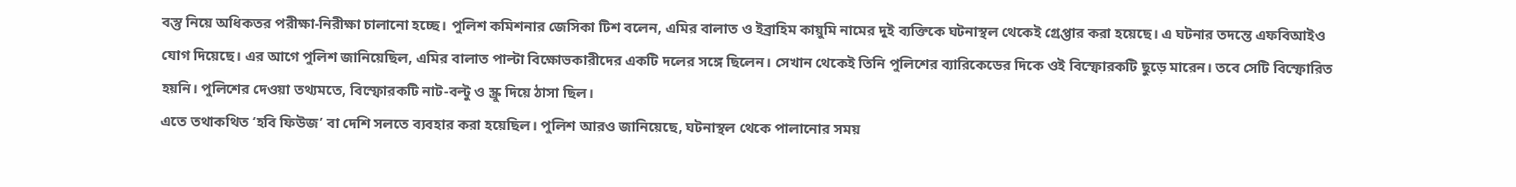বস্তু নিয়ে অধিকতর পরীক্ষা-নিরীক্ষা চালানো হচ্ছে। পুলিশ কমিশনার জেসিকা টিশ বলেন, এমির বালাত ও ইব্রাহিম কায়ুমি নামের দুই ব্যক্তিকে ঘটনাস্থল থেকেই গ্রেপ্তার করা হয়েছে। এ ঘটনার তদন্তে এফবিআইও যোগ দিয়েছে। এর আগে পুলিশ জানিয়েছিল, এমির বালাত পাল্টা বিক্ষোভকারীদের একটি দলের সঙ্গে ছিলেন। সেখান থেকেই তিনি পুলিশের ব্যারিকেডের দিকে ওই বিস্ফোরকটি ছুড়ে মারেন। তবে সেটি বিস্ফোরিত হয়নি। পুলিশের দেওয়া তথ্যমতে, বিস্ফোরকটি নাট-বল্টু ও স্ক্রু দিয়ে ঠাসা ছিল।
এতে তথাকথিত ‘হবি ফিউজ’ বা দেশি সলতে ব্যবহার করা হয়েছিল। পুলিশ আরও জানিয়েছে, ঘটনাস্থল থেকে পালানোর সময়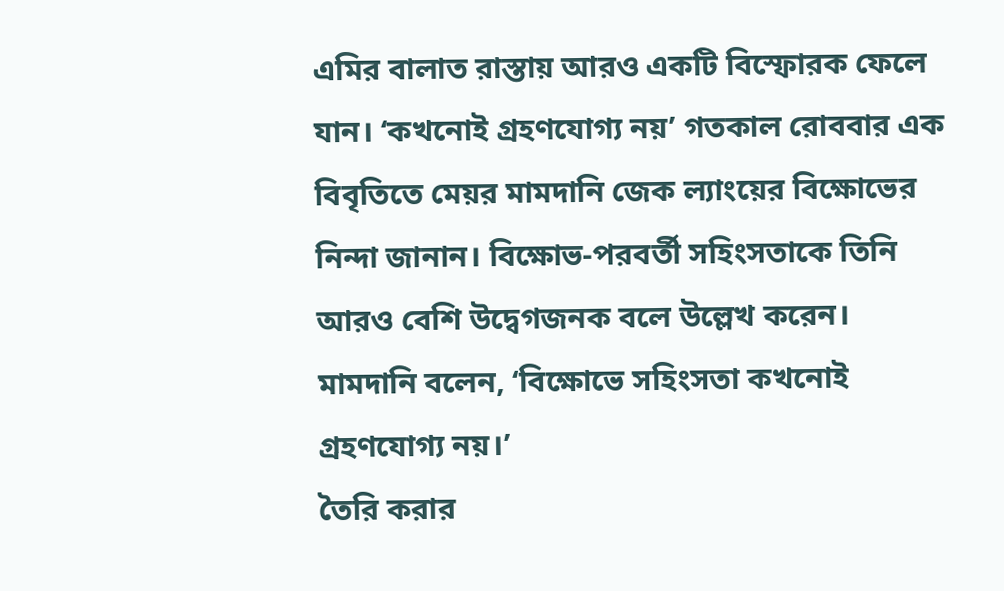এমির বালাত রাস্তায় আরও একটি বিস্ফোরক ফেলে যান। ‘কখনোই গ্রহণযোগ্য নয়’ গতকাল রোববার এক বিবৃতিতে মেয়র মামদানি জেক ল্যাংয়ের বিক্ষোভের নিন্দা জানান। বিক্ষোভ-পরবর্তী সহিংসতাকে তিনি আরও বেশি উদ্বেগজনক বলে উল্লেখ করেন। মামদানি বলেন, ‘বিক্ষোভে সহিংসতা কখনোই গ্রহণযোগ্য নয়।’
তৈরি করার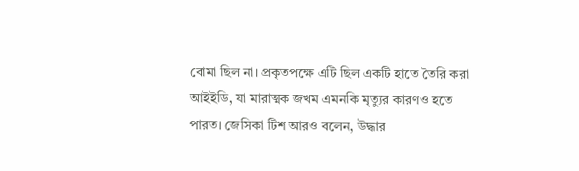বোমা ছিল না। প্রকৃতপক্ষে এটি ছিল একটি হাতে তৈরি করা আইইডি, যা মারাত্মক জখম এমনকি মৃত্যুর কারণও হতে পারত। জেসিকা টিশ আরও বলেন, উদ্ধার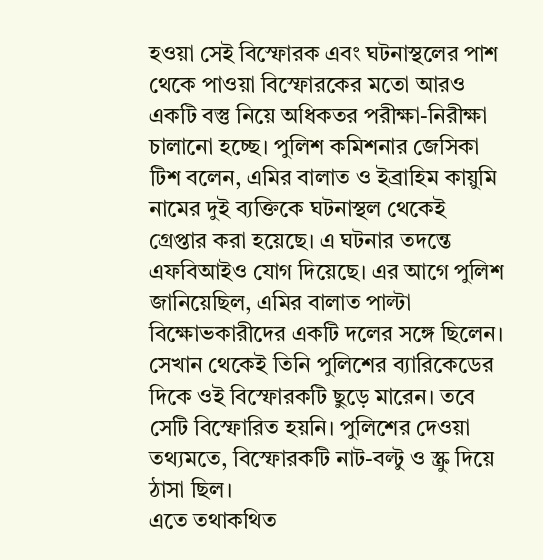হওয়া সেই বিস্ফোরক এবং ঘটনাস্থলের পাশ থেকে পাওয়া বিস্ফোরকের মতো আরও একটি বস্তু নিয়ে অধিকতর পরীক্ষা-নিরীক্ষা চালানো হচ্ছে। পুলিশ কমিশনার জেসিকা টিশ বলেন, এমির বালাত ও ইব্রাহিম কায়ুমি নামের দুই ব্যক্তিকে ঘটনাস্থল থেকেই গ্রেপ্তার করা হয়েছে। এ ঘটনার তদন্তে এফবিআইও যোগ দিয়েছে। এর আগে পুলিশ জানিয়েছিল, এমির বালাত পাল্টা বিক্ষোভকারীদের একটি দলের সঙ্গে ছিলেন। সেখান থেকেই তিনি পুলিশের ব্যারিকেডের দিকে ওই বিস্ফোরকটি ছুড়ে মারেন। তবে সেটি বিস্ফোরিত হয়নি। পুলিশের দেওয়া তথ্যমতে, বিস্ফোরকটি নাট-বল্টু ও স্ক্রু দিয়ে ঠাসা ছিল।
এতে তথাকথিত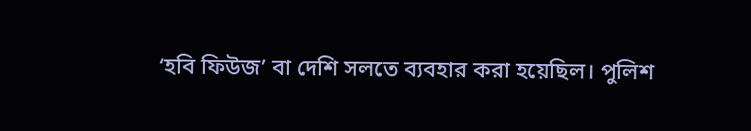‘হবি ফিউজ’ বা দেশি সলতে ব্যবহার করা হয়েছিল। পুলিশ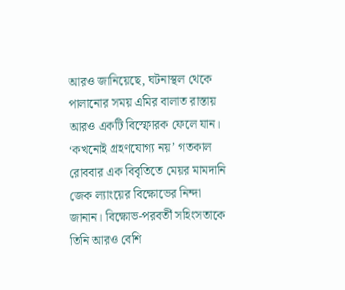আরও জানিয়েছে, ঘটনাস্থল থেকে পালানোর সময় এমির বালাত রাস্তায় আরও একটি বিস্ফোরক ফেলে যান। ‘কখনোই গ্রহণযোগ্য নয়’ গতকাল রোববার এক বিবৃতিতে মেয়র মামদানি জেক ল্যাংয়ের বিক্ষোভের নিন্দা জানান। বিক্ষোভ-পরবর্তী সহিংসতাকে তিনি আরও বেশি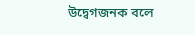উদ্বেগজনক বলে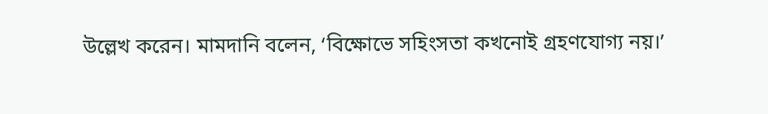উল্লেখ করেন। মামদানি বলেন, ‘বিক্ষোভে সহিংসতা কখনোই গ্রহণযোগ্য নয়।’